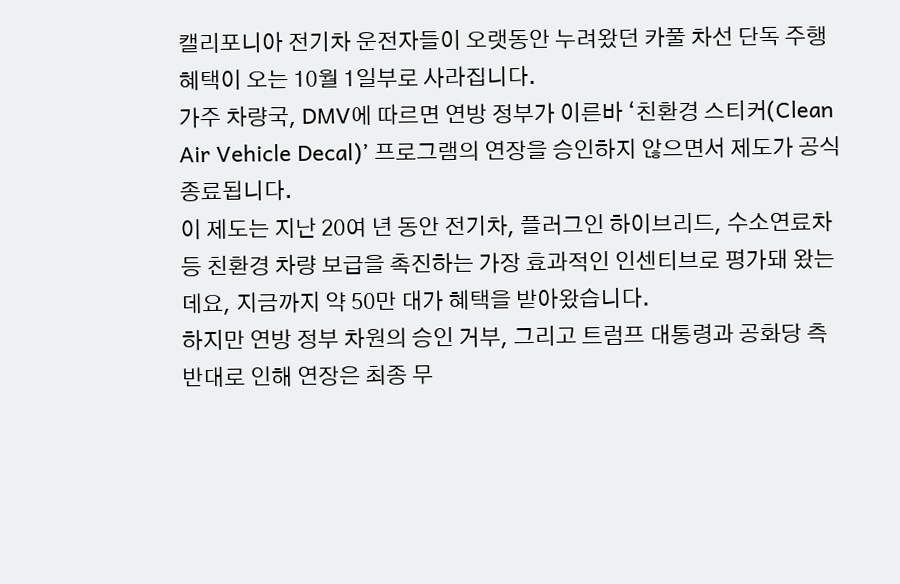캘리포니아 전기차 운전자들이 오랫동안 누려왔던 카풀 차선 단독 주행 혜택이 오는 10월 1일부로 사라집니다.
가주 차량국, DMV에 따르면 연방 정부가 이른바 ‘친환경 스티커(Clean Air Vehicle Decal)’ 프로그램의 연장을 승인하지 않으면서 제도가 공식 종료됩니다.
이 제도는 지난 20여 년 동안 전기차, 플러그인 하이브리드, 수소연료차 등 친환경 차량 보급을 촉진하는 가장 효과적인 인센티브로 평가돼 왔는데요, 지금까지 약 50만 대가 혜택을 받아왔습니다.
하지만 연방 정부 차원의 승인 거부, 그리고 트럼프 대통령과 공화당 측 반대로 인해 연장은 최종 무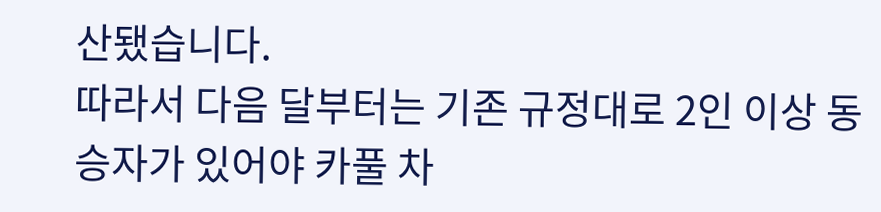산됐습니다.
따라서 다음 달부터는 기존 규정대로 2인 이상 동승자가 있어야 카풀 차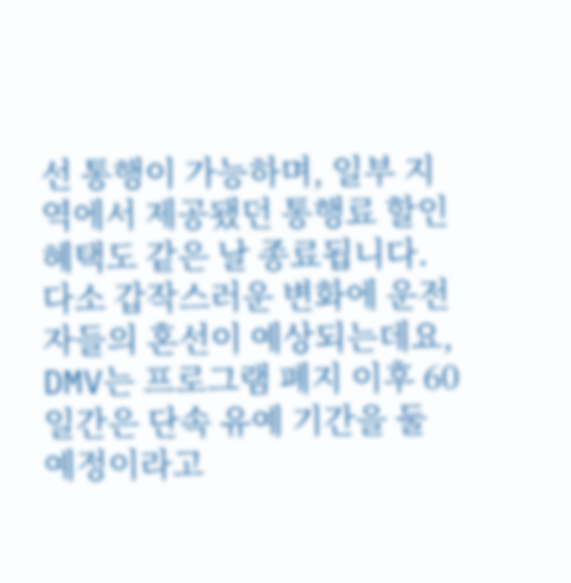선 통행이 가능하며, 일부 지역에서 제공됐던 통행료 할인 혜택도 같은 날 종료됩니다.
다소 갑작스러운 변화에 운전자들의 혼선이 예상되는데요, DMV는 프로그램 폐지 이후 60일간은 단속 유예 기간을 둘 예정이라고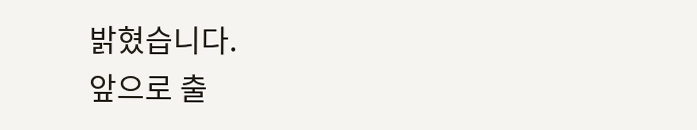밝혔습니다.
앞으로 출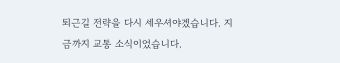퇴근길 전략을 다시 세우셔야겠습니다. 지금까지 교통 소식이었습니다.